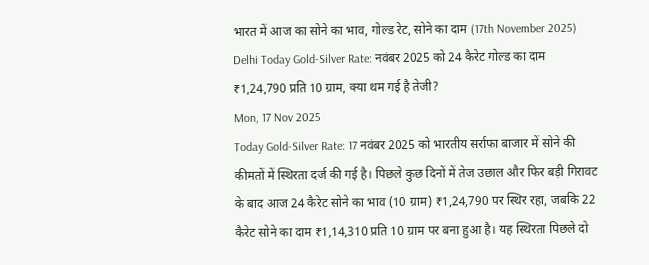भारत में आज का सोने का भाव, गोल्ड रेट, सोने का दाम (17th November 2025)
Delhi Today Gold-Silver Rate: नवंबर 2025 को 24 कैरेट गोल्ड का दाम ₹1,24,790 प्रति 10 ग्राम, क्या थम गई है तेजी?
Mon, 17 Nov 2025
Today Gold-Silver Rate: 17 नवंबर 2025 को भारतीय सर्राफा बाजार में सोने की कीमतों में स्थिरता दर्ज की गई है। पिछले कुछ दिनों में तेज उछाल और फिर बड़ी गिरावट के बाद आज 24 कैरेट सोने का भाव (10 ग्राम) ₹1,24,790 पर स्थिर रहा, जबकि 22 कैरेट सोने का दाम ₹1,14,310 प्रति 10 ग्राम पर बना हुआ है। यह स्थिरता पिछले दो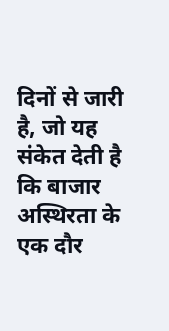दिनों से जारी है, जो यह संकेत देती है कि बाजार अस्थिरता के एक दौर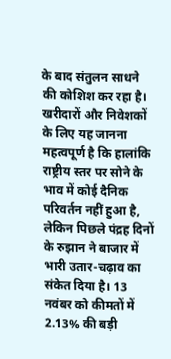के बाद संतुलन साधने की कोशिश कर रहा है।
खरीदारों और निवेशकों के लिए यह जानना महत्वपूर्ण है कि हालांकि राष्ट्रीय स्तर पर सोने के भाव में कोई दैनिक परिवर्तन नहीं हुआ है, लेकिन पिछले पंद्रह दिनों के रुझान ने बाजार में भारी उतार-चढ़ाव का संकेत दिया है। 13 नवंबर को कीमतों में 2.13% की बड़ी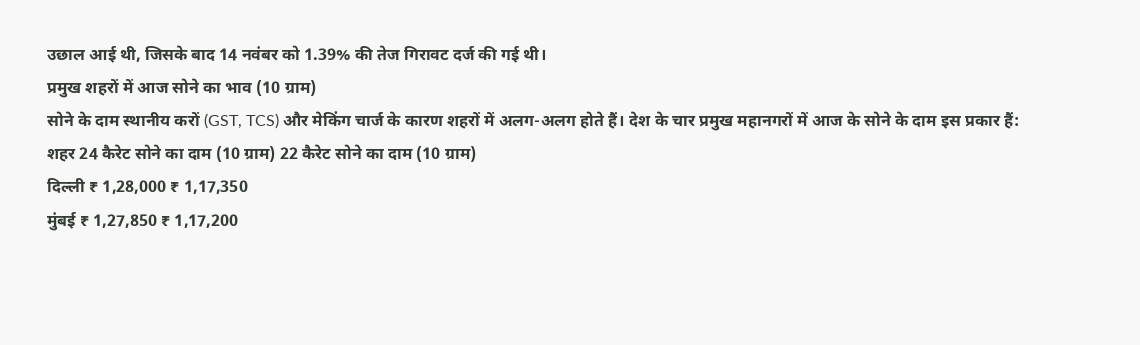उछाल आई थी, जिसके बाद 14 नवंबर को 1.39% की तेज गिरावट दर्ज की गई थी।
प्रमुख शहरों में आज सोने का भाव (10 ग्राम)
सोने के दाम स्थानीय करों (GST, TCS) और मेकिंग चार्ज के कारण शहरों में अलग-अलग होते हैं। देश के चार प्रमुख महानगरों में आज के सोने के दाम इस प्रकार हैं:
शहर 24 कैरेट सोने का दाम (10 ग्राम) 22 कैरेट सोने का दाम (10 ग्राम)
दिल्ली ₹ 1,28,000 ₹ 1,17,350
मुंबई ₹ 1,27,850 ₹ 1,17,200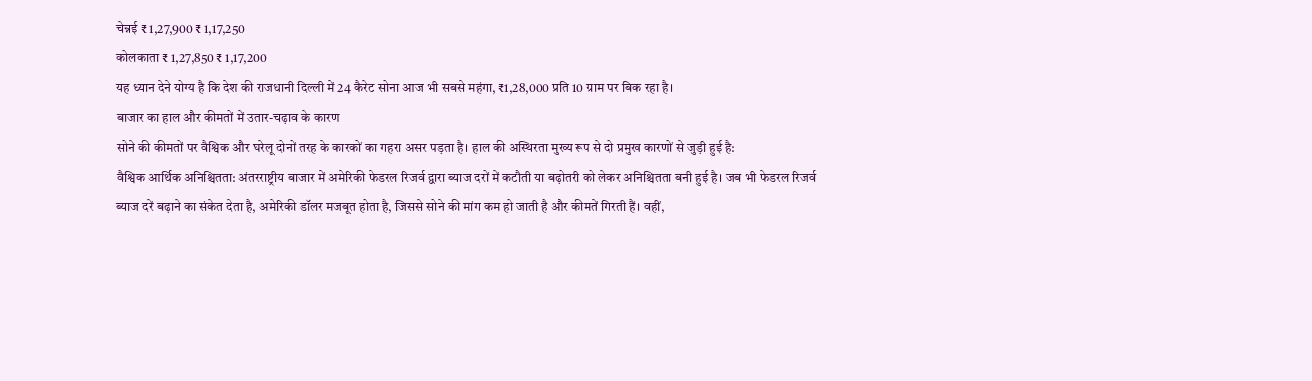चेन्नई ₹ 1,27,900 ₹ 1,17,250
कोलकाता ₹ 1,27,850 ₹ 1,17,200
यह ध्यान देने योग्य है कि देश की राजधानी दिल्ली में 24 कैरेट सोना आज भी सबसे महंगा, ₹1,28,000 प्रति 10 ग्राम पर बिक रहा है।
बाजार का हाल और कीमतों में उतार-चढ़ाव के कारण
सोने की कीमतों पर वैश्विक और घरेलू दोनों तरह के कारकों का गहरा असर पड़ता है। हाल की अस्थिरता मुख्य रूप से दो प्रमुख कारणों से जुड़ी हुई है:
वैश्विक आर्थिक अनिश्चितता: अंतरराष्ट्रीय बाजार में अमेरिकी फेडरल रिजर्व द्वारा ब्याज दरों में कटौती या बढ़ोतरी को लेकर अनिश्चितता बनी हुई है। जब भी फेडरल रिजर्व ब्याज दरें बढ़ाने का संकेत देता है, अमेरिकी डॉलर मजबूत होता है, जिससे सोने की मांग कम हो जाती है और कीमतें गिरती हैं। वहीं,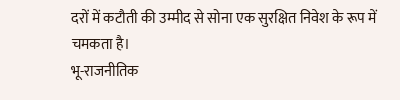दरों में कटौती की उम्मीद से सोना एक सुरक्षित निवेश के रूप में चमकता है।
भू-राजनीतिक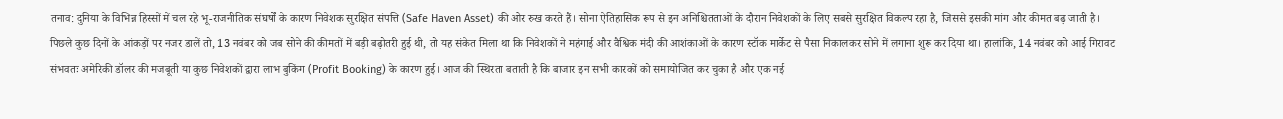तनाव: दुनिया के विभिन्न हिस्सों में चल रहे भू-राजनीतिक संघर्षों के कारण निवेशक सुरक्षित संपत्ति (Safe Haven Asset) की ओर रुख करते हैं। सोना ऐतिहासिक रूप से इन अनिश्चितताओं के दौरान निवेशकों के लिए सबसे सुरक्षित विकल्प रहा है, जिससे इसकी मांग और कीमत बढ़ जाती है।
पिछले कुछ दिनों के आंकड़ों पर नजर डालें तो, 13 नवंबर को जब सोने की कीमतों में बड़ी बढ़ोतरी हुई थी, तो यह संकेत मिला था कि निवेशकों ने महंगाई और वैश्विक मंदी की आशंकाओं के कारण स्टॉक मार्केट से पैसा निकालकर सोने में लगाना शुरू कर दिया था। हालांकि, 14 नवंबर को आई गिरावट संभवतः अमेरिकी डॉलर की मजबूती या कुछ निवेशकों द्वारा लाभ बुकिंग (Profit Booking) के कारण हुई। आज की स्थिरता बताती है कि बाजार इन सभी कारकों को समायोजित कर चुका है और एक नई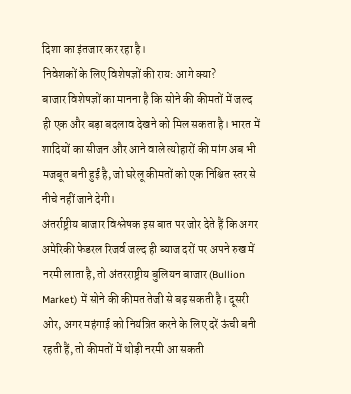दिशा का इंतजार कर रहा है।
निवेशकों के लिए विशेषज्ञों की राय: आगे क्या?
बाजार विशेषज्ञों का मानना है कि सोने की कीमतों में जल्द ही एक और बड़ा बदलाव देखने को मिल सकता है। भारत में शादियों का सीजन और आने वाले त्योहारों की मांग अब भी मजबूत बनी हुई है, जो घरेलू कीमतों को एक निश्चित स्तर से नीचे नहीं जाने देगी।
अंतर्राष्ट्रीय बाजार विश्लेषक इस बात पर जोर देते हैं कि अगर अमेरिकी फेडरल रिजर्व जल्द ही ब्याज दरों पर अपने रुख में नरमी लाता है, तो अंतरराष्ट्रीय बुलियन बाजार (Bullion Market) में सोने की कीमत तेजी से बढ़ सकती है। दूसरी ओर, अगर महंगाई को नियंत्रित करने के लिए दरें ऊंची बनी रहती हैं, तो कीमतों में थोड़ी नरमी आ सकती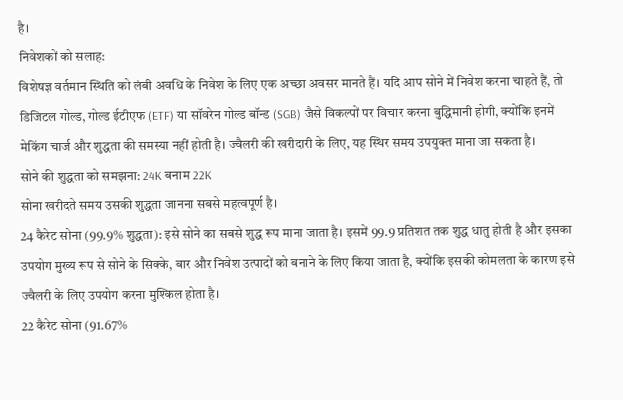है।
निवेशकों को सलाह:
विशेषज्ञ वर्तमान स्थिति को लंबी अवधि के निवेश के लिए एक अच्छा अवसर मानते हैं। यदि आप सोने में निवेश करना चाहते हैं, तो डिजिटल गोल्ड, गोल्ड ईटीएफ (ETF) या सॉवरेन गोल्ड बॉन्ड (SGB) जैसे विकल्पों पर विचार करना बुद्धिमानी होगी, क्योंकि इनमें मेकिंग चार्ज और शुद्धता की समस्या नहीं होती है। ज्वैलरी की खरीदारी के लिए, यह स्थिर समय उपयुक्त माना जा सकता है।
सोने की शुद्धता को समझना: 24K बनाम 22K
सोना खरीदते समय उसकी शुद्धता जानना सबसे महत्वपूर्ण है।
24 कैरेट सोना (99.9% शुद्धता): इसे सोने का सबसे शुद्ध रूप माना जाता है। इसमें 99.9 प्रतिशत तक शुद्ध धातु होती है और इसका उपयोग मुख्य रूप से सोने के सिक्के, बार और निवेश उत्पादों को बनाने के लिए किया जाता है, क्योंकि इसकी कोमलता के कारण इसे ज्वैलरी के लिए उपयोग करना मुश्किल होता है।
22 कैरेट सोना (91.67%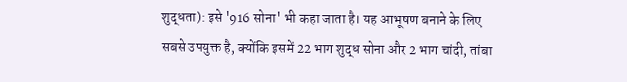शुद्धता): इसे '916 सोना' भी कहा जाता है। यह आभूषण बनाने के लिए सबसे उपयुक्त है, क्योंकि इसमें 22 भाग शुद्ध सोना और 2 भाग चांदी, तांबा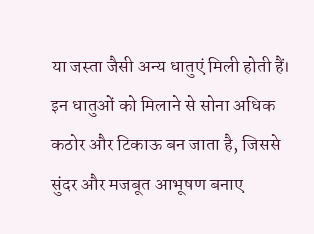या जस्ता जैसी अन्य धातुएं मिली होती हैं। इन धातुओं को मिलाने से सोना अधिक कठोर और टिकाऊ बन जाता है, जिससे सुंदर और मजबूत आभूषण बनाए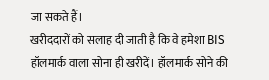जा सकते हैं।
खरीददारों को सलाह दी जाती है कि वे हमेशा BIS हॉलमार्क वाला सोना ही खरीदें। हॉलमार्क सोने की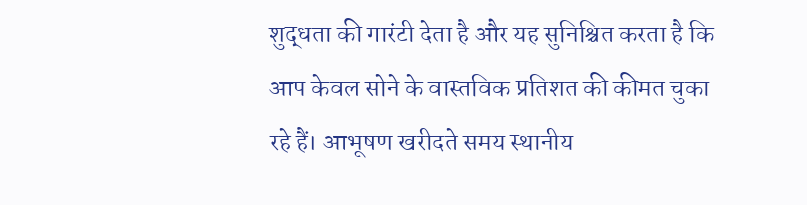शुद्धता की गारंटी देता है और यह सुनिश्चित करता है कि आप केवल सोने के वास्तविक प्रतिशत की कीमत चुका रहे हैं। आभूषण खरीदते समय स्थानीय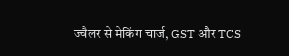ज्वैलर से मेकिंग चार्ज, GST और TCS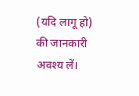(यदि लागू हो) की जानकारी अवश्य लें।